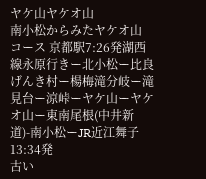ヤケ山ヤケオ山
南小松からみたヤケオ山
コース 京都駅7:26発湖西線永原行きー北小松ー比良げんき村ー楊梅滝分岐ー滝見台ー涼峠ーヤケ山ーヤケオ山ー東南尾根(中井新道)-南小松ーJR近江舞子13:34発
古い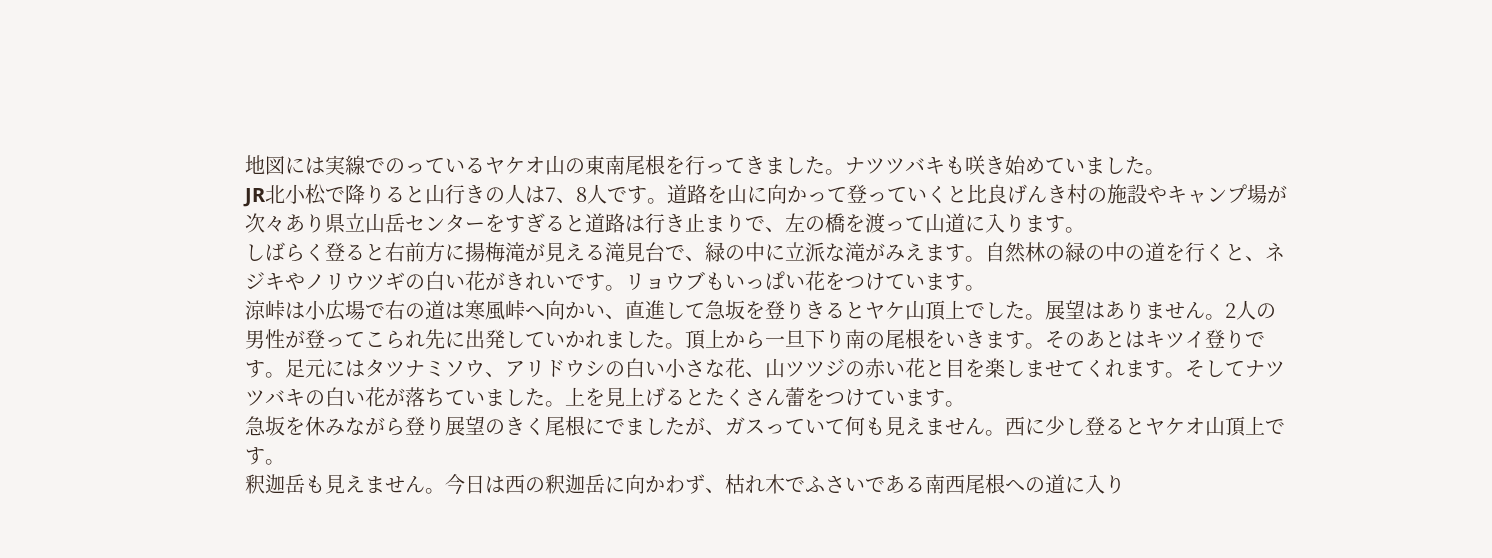地図には実線でのっているヤケオ山の東南尾根を行ってきました。ナツツバキも咲き始めていました。
JR北小松で降りると山行きの人は7、8人です。道路を山に向かって登っていくと比良げんき村の施設やキャンプ場が次々あり県立山岳センターをすぎると道路は行き止まりで、左の橋を渡って山道に入ります。
しばらく登ると右前方に揚梅滝が見える滝見台で、緑の中に立派な滝がみえます。自然林の緑の中の道を行くと、ネジキやノリウツギの白い花がきれいです。リョウブもいっぱい花をつけています。
涼峠は小広場で右の道は寒風峠へ向かい、直進して急坂を登りきるとヤケ山頂上でした。展望はありません。2人の男性が登ってこられ先に出発していかれました。頂上から一旦下り南の尾根をいきます。そのあとはキツイ登りです。足元にはタツナミソウ、アリドウシの白い小さな花、山ツツジの赤い花と目を楽しませてくれます。そしてナツツバキの白い花が落ちていました。上を見上げるとたくさん蕾をつけています。
急坂を休みながら登り展望のきく尾根にでましたが、ガスっていて何も見えません。西に少し登るとヤケオ山頂上です。
釈迦岳も見えません。今日は西の釈迦岳に向かわず、枯れ木でふさいである南西尾根への道に入り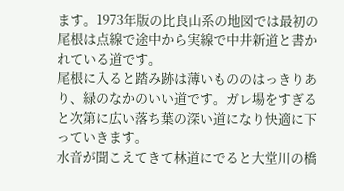ます。1973年版の比良山系の地図では最初の尾根は点線で途中から実線で中井新道と書かれている道です。
尾根に入ると踏み跡は薄いもののはっきりあり、緑のなかのいい道です。ガレ場をすぎると次第に広い落ち葉の深い道になり快適に下っていきます。
水音が聞こえてきて林道にでると大堂川の橋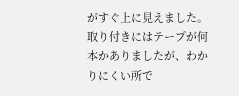がすぐ上に見えました。取り付きにはテープが何本かありましたが、わかりにくい所で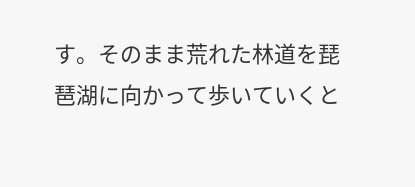す。そのまま荒れた林道を琵琶湖に向かって歩いていくと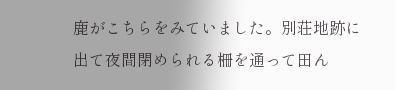鹿がこちらをみていました。別荘地跡に出て夜間閉められる柵を通って田ん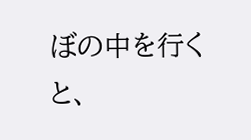ぼの中を行くと、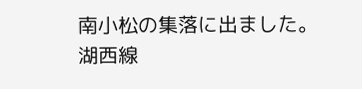南小松の集落に出ました。湖西線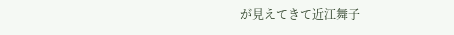が見えてきて近江舞子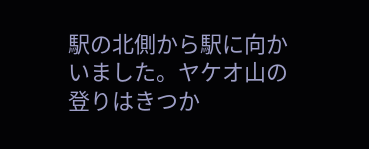駅の北側から駅に向かいました。ヤケオ山の登りはきつか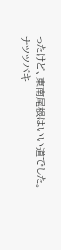ったけど、東南尾根はいい道でした。
ナツツバキ